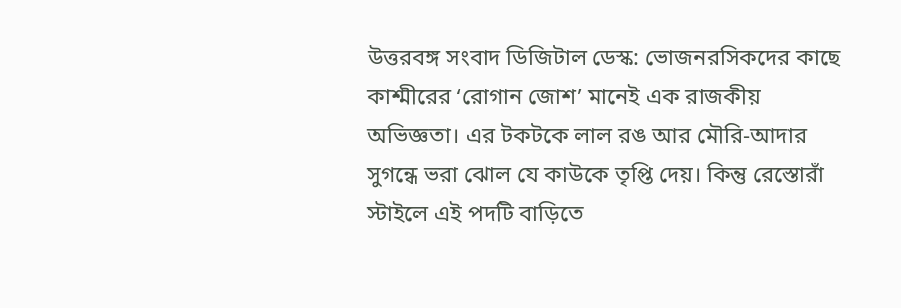উত্তরবঙ্গ সংবাদ ডিজিটাল ডেস্ক: ভোজনরসিকদের কাছে কাশ্মীরের ‘রোগান জোশ’ মানেই এক রাজকীয় অভিজ্ঞতা। এর টকটকে লাল রঙ আর মৌরি-আদার সুগন্ধে ভরা ঝোল যে কাউকে তৃপ্তি দেয়। কিন্তু রেস্তোরাঁ স্টাইলে এই পদটি বাড়িতে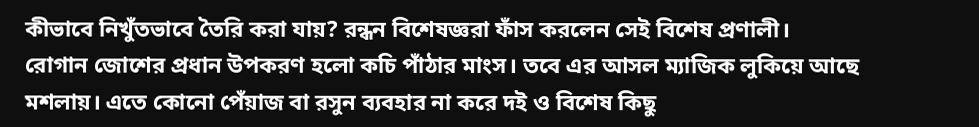কীভাবে নিখুঁতভাবে তৈরি করা যায়? রন্ধন বিশেষজ্ঞরা ফাঁস করলেন সেই বিশেষ প্রণালী।
রোগান জোশের প্রধান উপকরণ হলো কচি পাঁঠার মাংস। তবে এর আসল ম্যাজিক লুকিয়ে আছে মশলায়। এতে কোনো পেঁয়াজ বা রসুন ব্যবহার না করে দই ও বিশেষ কিছু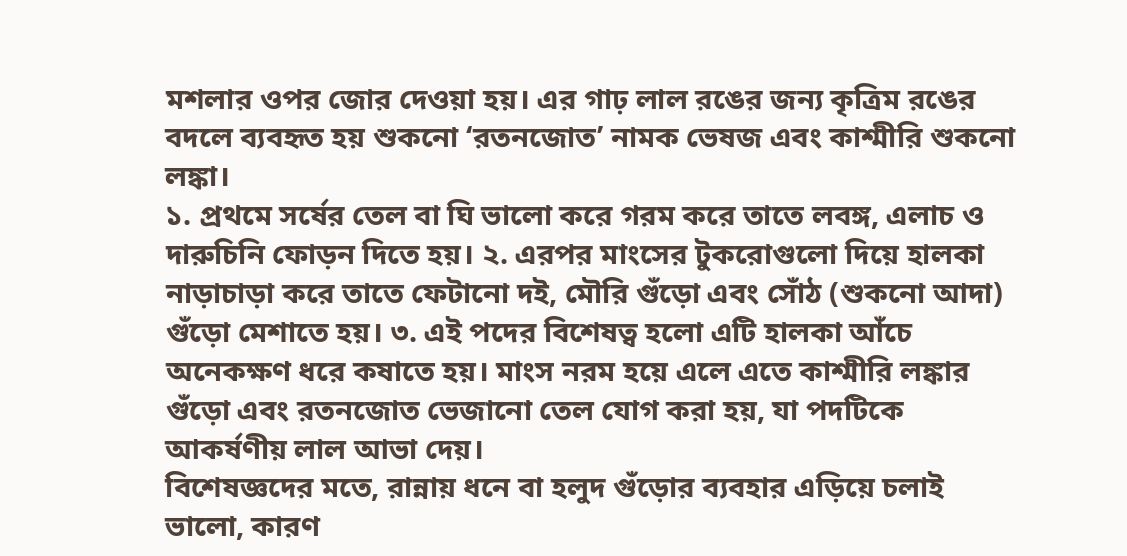মশলার ওপর জোর দেওয়া হয়। এর গাঢ় লাল রঙের জন্য কৃত্রিম রঙের বদলে ব্যবহৃত হয় শুকনো ‘রতনজোত’ নামক ভেষজ এবং কাশ্মীরি শুকনো লঙ্কা।
১. প্রথমে সর্ষের তেল বা ঘি ভালো করে গরম করে তাতে লবঙ্গ, এলাচ ও দারুচিনি ফোড়ন দিতে হয়। ২. এরপর মাংসের টুকরোগুলো দিয়ে হালকা নাড়াচাড়া করে তাতে ফেটানো দই, মৌরি গুঁড়ো এবং সোঁঠ (শুকনো আদা) গুঁড়ো মেশাতে হয়। ৩. এই পদের বিশেষত্ব হলো এটি হালকা আঁচে অনেকক্ষণ ধরে কষাতে হয়। মাংস নরম হয়ে এলে এতে কাশ্মীরি লঙ্কার গুঁড়ো এবং রতনজোত ভেজানো তেল যোগ করা হয়, যা পদটিকে আকর্ষণীয় লাল আভা দেয়।
বিশেষজ্ঞদের মতে, রান্নায় ধনে বা হলুদ গুঁড়োর ব্যবহার এড়িয়ে চলাই ভালো, কারণ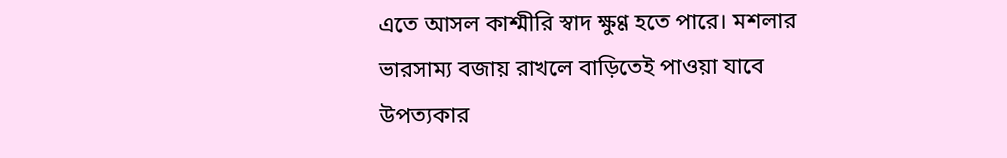এতে আসল কাশ্মীরি স্বাদ ক্ষুণ্ণ হতে পারে। মশলার ভারসাম্য বজায় রাখলে বাড়িতেই পাওয়া যাবে উপত্যকার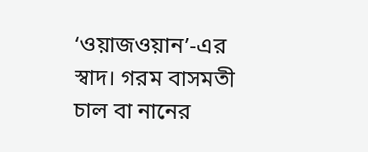‘ওয়াজওয়ান’-এর স্বাদ। গরম বাসমতী চাল বা নানের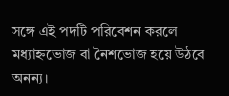সঙ্গে এই পদটি পরিবেশন করলে মধ্যাহ্নভোজ বা নৈশভোজ হয়ে উঠবে অনন্য।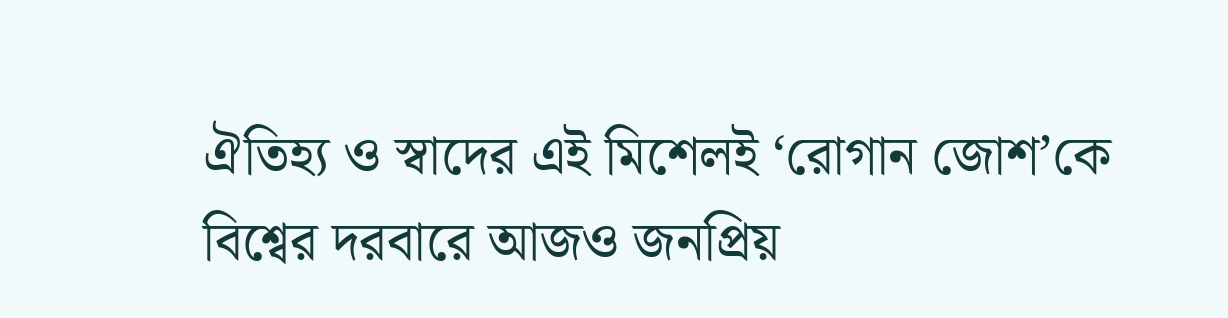ঐতিহ্য ও স্বাদের এই মিশেলই ‘রোগান জোশ’কে বিশ্বের দরবারে আজও জনপ্রিয়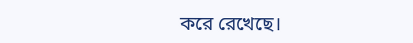করে রেখেছে।